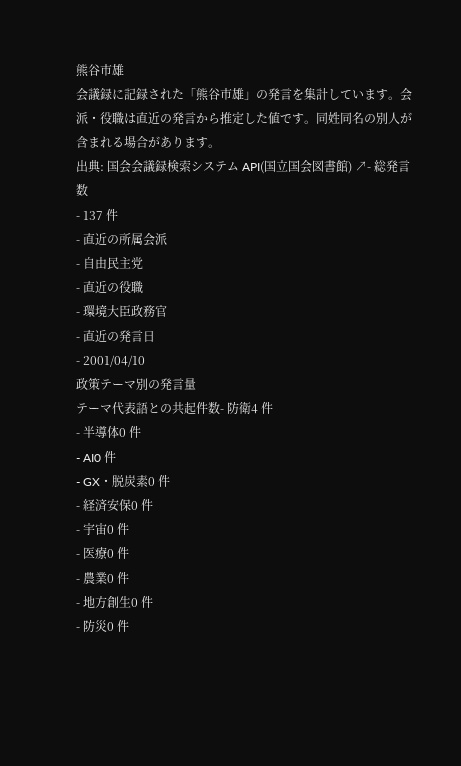熊谷市雄
会議録に記録された「熊谷市雄」の発言を集計しています。会派・役職は直近の発言から推定した値です。同姓同名の別人が含まれる場合があります。
出典: 国会会議録検索システム API(国立国会図書館) ↗- 総発言数
- 137 件
- 直近の所属会派
- 自由民主党
- 直近の役職
- 環境大臣政務官
- 直近の発言日
- 2001/04/10
政策テーマ別の発言量
テーマ代表語との共起件数- 防衛4 件
- 半導体0 件
- AI0 件
- GX・脱炭素0 件
- 経済安保0 件
- 宇宙0 件
- 医療0 件
- 農業0 件
- 地方創生0 件
- 防災0 件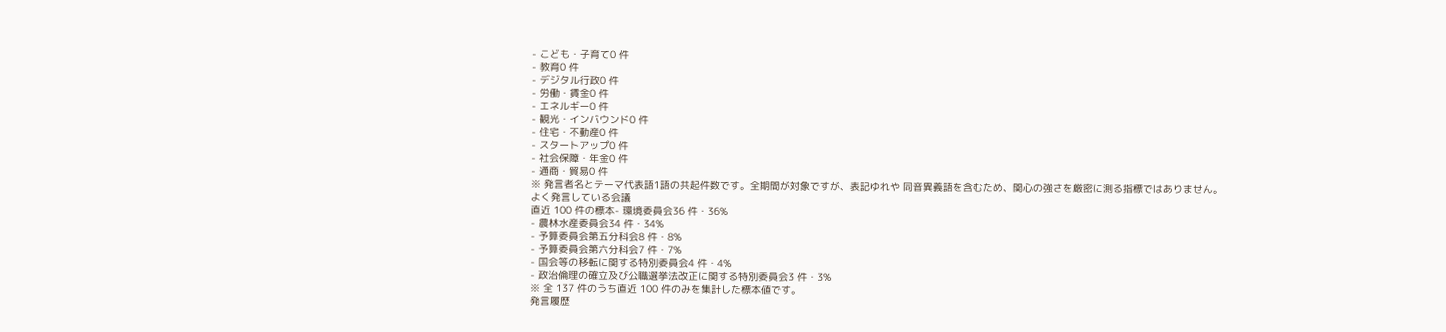- こども・子育て0 件
- 教育0 件
- デジタル行政0 件
- 労働・賃金0 件
- エネルギー0 件
- 観光・インバウンド0 件
- 住宅・不動産0 件
- スタートアップ0 件
- 社会保障・年金0 件
- 通商・貿易0 件
※ 発言者名とテーマ代表語1語の共起件数です。全期間が対象ですが、表記ゆれや 同音異義語を含むため、関心の強さを厳密に測る指標ではありません。
よく発言している会議
直近 100 件の標本- 環境委員会36 件・36%
- 農林水産委員会34 件・34%
- 予算委員会第五分科会8 件・8%
- 予算委員会第六分科会7 件・7%
- 国会等の移転に関する特別委員会4 件・4%
- 政治倫理の確立及び公職選挙法改正に関する特別委員会3 件・3%
※ 全 137 件のうち直近 100 件のみを集計した標本値です。
発言履歴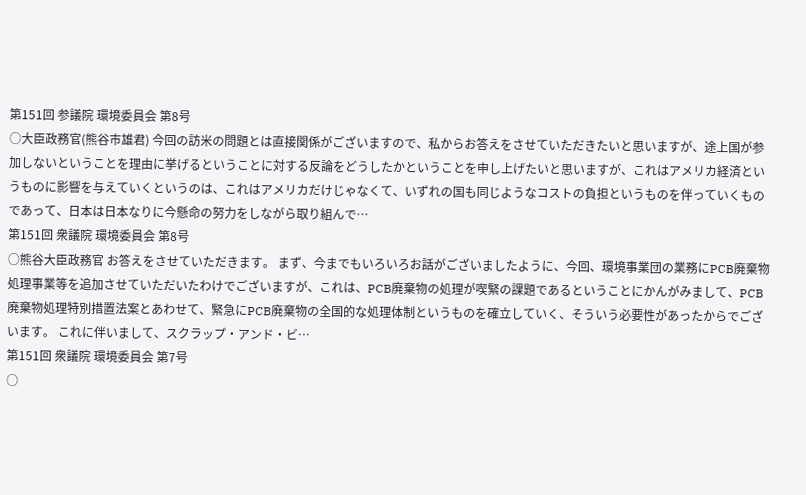第151回 参議院 環境委員会 第8号
○大臣政務官(熊谷市雄君) 今回の訪米の問題とは直接関係がございますので、私からお答えをさせていただきたいと思いますが、途上国が参加しないということを理由に挙げるということに対する反論をどうしたかということを申し上げたいと思いますが、これはアメリカ経済というものに影響を与えていくというのは、これはアメリカだけじゃなくて、いずれの国も同じようなコストの負担というものを伴っていくものであって、日本は日本なりに今懸命の努力をしながら取り組んで…
第151回 衆議院 環境委員会 第8号
○熊谷大臣政務官 お答えをさせていただきます。 まず、今までもいろいろお話がございましたように、今回、環境事業団の業務にPCB廃棄物処理事業等を追加させていただいたわけでございますが、これは、PCB廃棄物の処理が喫緊の課題であるということにかんがみまして、PCB廃棄物処理特別措置法案とあわせて、緊急にPCB廃棄物の全国的な処理体制というものを確立していく、そういう必要性があったからでございます。 これに伴いまして、スクラップ・アンド・ビ…
第151回 衆議院 環境委員会 第7号
○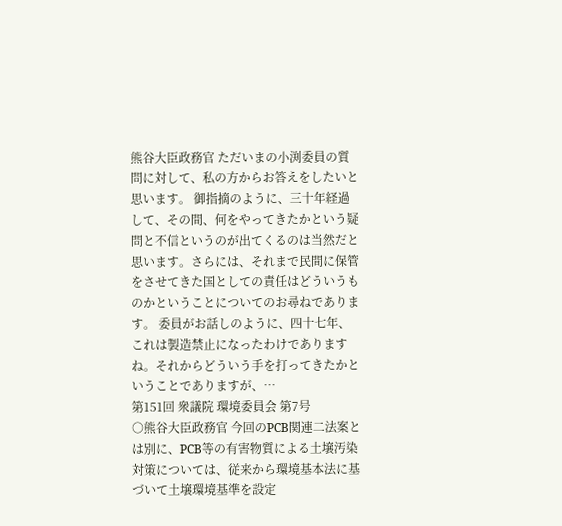熊谷大臣政務官 ただいまの小渕委員の質問に対して、私の方からお答えをしたいと思います。 御指摘のように、三十年経過して、その間、何をやってきたかという疑問と不信というのが出てくるのは当然だと思います。さらには、それまで民間に保管をさせてきた国としての責任はどういうものかということについてのお尋ねであります。 委員がお話しのように、四十七年、これは製造禁止になったわけでありますね。それからどういう手を打ってきたかということでありますが、…
第151回 衆議院 環境委員会 第7号
○熊谷大臣政務官 今回のPCB関連二法案とは別に、PCB等の有害物質による土壌汚染対策については、従来から環境基本法に基づいて土壌環境基準を設定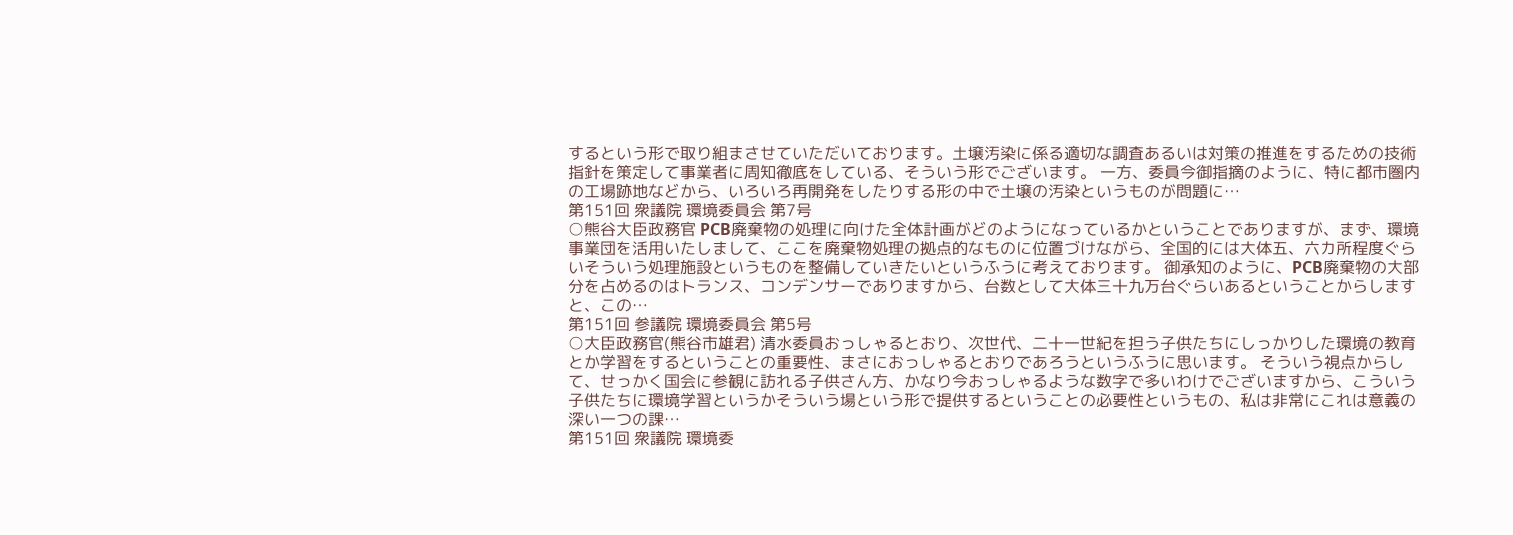するという形で取り組まさせていただいております。土壌汚染に係る適切な調査あるいは対策の推進をするための技術指針を策定して事業者に周知徹底をしている、そういう形でございます。 一方、委員今御指摘のように、特に都市圏内の工場跡地などから、いろいろ再開発をしたりする形の中で土壌の汚染というものが問題に…
第151回 衆議院 環境委員会 第7号
○熊谷大臣政務官 PCB廃棄物の処理に向けた全体計画がどのようになっているかということでありますが、まず、環境事業団を活用いたしまして、ここを廃棄物処理の拠点的なものに位置づけながら、全国的には大体五、六カ所程度ぐらいそういう処理施設というものを整備していきたいというふうに考えております。 御承知のように、PCB廃棄物の大部分を占めるのはトランス、コンデンサーでありますから、台数として大体三十九万台ぐらいあるということからしますと、この…
第151回 参議院 環境委員会 第5号
○大臣政務官(熊谷市雄君) 清水委員おっしゃるとおり、次世代、二十一世紀を担う子供たちにしっかりした環境の教育とか学習をするということの重要性、まさにおっしゃるとおりであろうというふうに思います。 そういう視点からして、せっかく国会に参観に訪れる子供さん方、かなり今おっしゃるような数字で多いわけでございますから、こういう子供たちに環境学習というかそういう場という形で提供するということの必要性というもの、私は非常にこれは意義の深い一つの課…
第151回 衆議院 環境委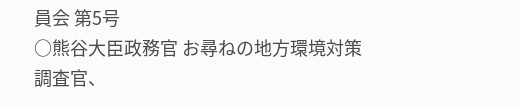員会 第5号
○熊谷大臣政務官 お尋ねの地方環境対策調査官、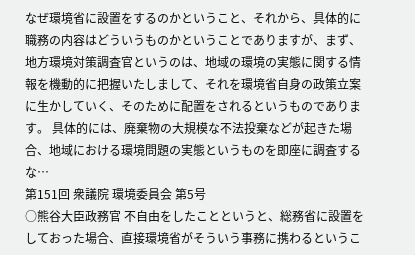なぜ環境省に設置をするのかということ、それから、具体的に職務の内容はどういうものかということでありますが、まず、地方環境対策調査官というのは、地域の環境の実態に関する情報を機動的に把握いたしまして、それを環境省自身の政策立案に生かしていく、そのために配置をされるというものであります。 具体的には、廃棄物の大規模な不法投棄などが起きた場合、地域における環境問題の実態というものを即座に調査するな…
第151回 衆議院 環境委員会 第5号
○熊谷大臣政務官 不自由をしたことというと、総務省に設置をしておった場合、直接環境省がそういう事務に携わるというこ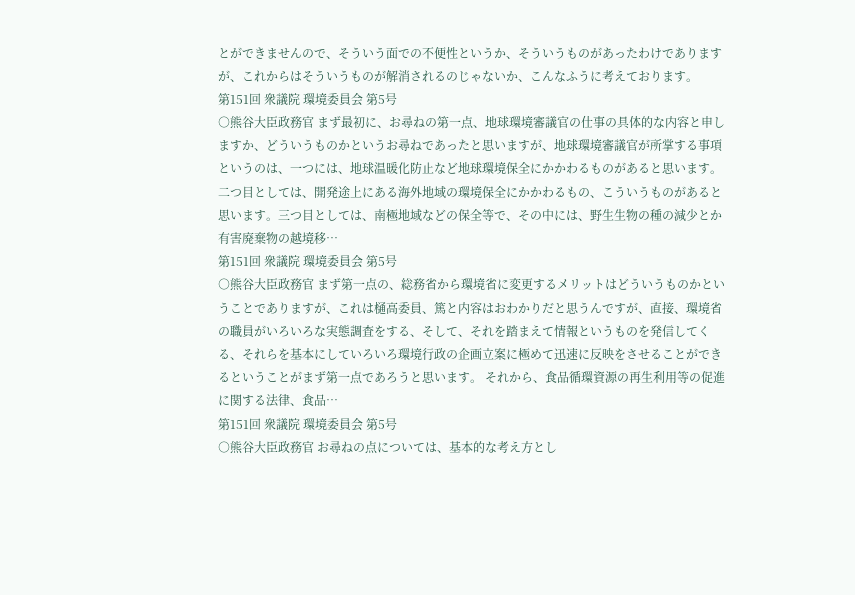とができませんので、そういう面での不便性というか、そういうものがあったわけでありますが、これからはそういうものが解消されるのじゃないか、こんなふうに考えております。
第151回 衆議院 環境委員会 第5号
○熊谷大臣政務官 まず最初に、お尋ねの第一点、地球環境審議官の仕事の具体的な内容と申しますか、どういうものかというお尋ねであったと思いますが、地球環境審議官が所掌する事項というのは、一つには、地球温暖化防止など地球環境保全にかかわるものがあると思います。二つ目としては、開発途上にある海外地域の環境保全にかかわるもの、こういうものがあると思います。三つ目としては、南極地域などの保全等で、その中には、野生生物の種の減少とか有害廃棄物の越境移…
第151回 衆議院 環境委員会 第5号
○熊谷大臣政務官 まず第一点の、総務省から環境省に変更するメリットはどういうものかということでありますが、これは樋高委員、篤と内容はおわかりだと思うんですが、直接、環境省の職員がいろいろな実態調査をする、そして、それを踏まえて情報というものを発信してくる、それらを基本にしていろいろ環境行政の企画立案に極めて迅速に反映をさせることができるということがまず第一点であろうと思います。 それから、食品循環資源の再生利用等の促進に関する法律、食品…
第151回 衆議院 環境委員会 第5号
○熊谷大臣政務官 お尋ねの点については、基本的な考え方とし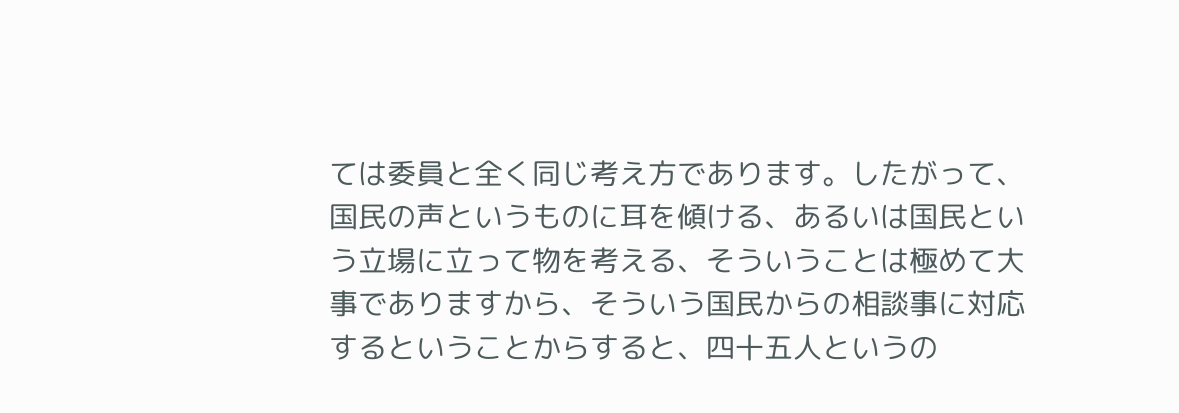ては委員と全く同じ考え方であります。したがって、国民の声というものに耳を傾ける、あるいは国民という立場に立って物を考える、そういうことは極めて大事でありますから、そういう国民からの相談事に対応するということからすると、四十五人というの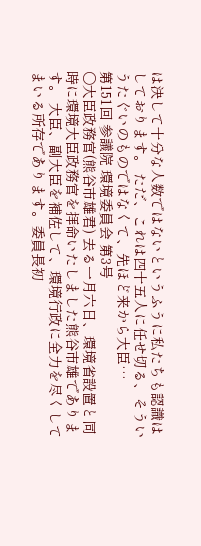は決して十分な人数ではないというふうに私たちも認識はしております。 ただ、これは四十五人に任せ切る、そういうたぐいのものではなくて、先ほど来から大臣…
第151回 参議院 環境委員会 第3号
○大臣政務官(熊谷市雄君) 去る一月六日、環境省設置と同時に環境大臣政務官を拝命いたしました熊谷市雄であります。 大臣、副大臣を補佐して、環境行政に全力を尽くしてまいる所存であります。委員長初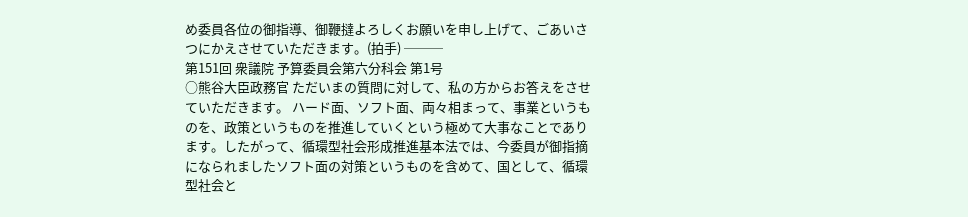め委員各位の御指導、御鞭撻よろしくお願いを申し上げて、ごあいさつにかえさせていただきます。(拍手) ───
第151回 衆議院 予算委員会第六分科会 第1号
○熊谷大臣政務官 ただいまの質問に対して、私の方からお答えをさせていただきます。 ハード面、ソフト面、両々相まって、事業というものを、政策というものを推進していくという極めて大事なことであります。したがって、循環型社会形成推進基本法では、今委員が御指摘になられましたソフト面の対策というものを含めて、国として、循環型社会と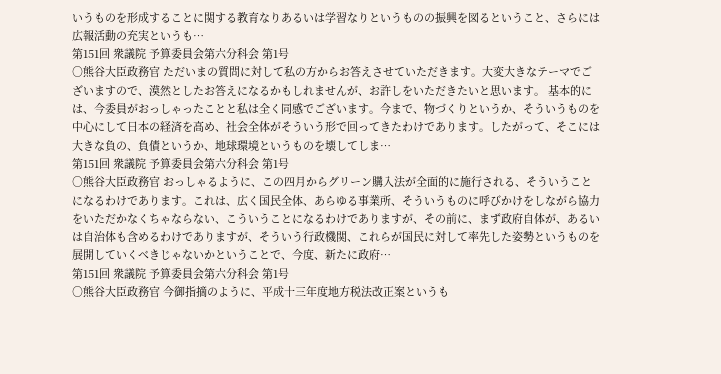いうものを形成することに関する教育なりあるいは学習なりというものの振興を図るということ、さらには広報活動の充実というも…
第151回 衆議院 予算委員会第六分科会 第1号
○熊谷大臣政務官 ただいまの質問に対して私の方からお答えさせていただきます。大変大きなテーマでございますので、漠然としたお答えになるかもしれませんが、お許しをいただきたいと思います。 基本的には、今委員がおっしゃったことと私は全く同感でございます。今まで、物づくりというか、そういうものを中心にして日本の経済を高め、社会全体がそういう形で回ってきたわけであります。したがって、そこには大きな負の、負債というか、地球環境というものを壊してしま…
第151回 衆議院 予算委員会第六分科会 第1号
○熊谷大臣政務官 おっしゃるように、この四月からグリーン購入法が全面的に施行される、そういうことになるわけであります。これは、広く国民全体、あらゆる事業所、そういうものに呼びかけをしながら協力をいただかなくちゃならない、こういうことになるわけでありますが、その前に、まず政府自体が、あるいは自治体も含めるわけでありますが、そういう行政機関、これらが国民に対して率先した姿勢というものを展開していくべきじゃないかということで、今度、新たに政府…
第151回 衆議院 予算委員会第六分科会 第1号
○熊谷大臣政務官 今御指摘のように、平成十三年度地方税法改正案というも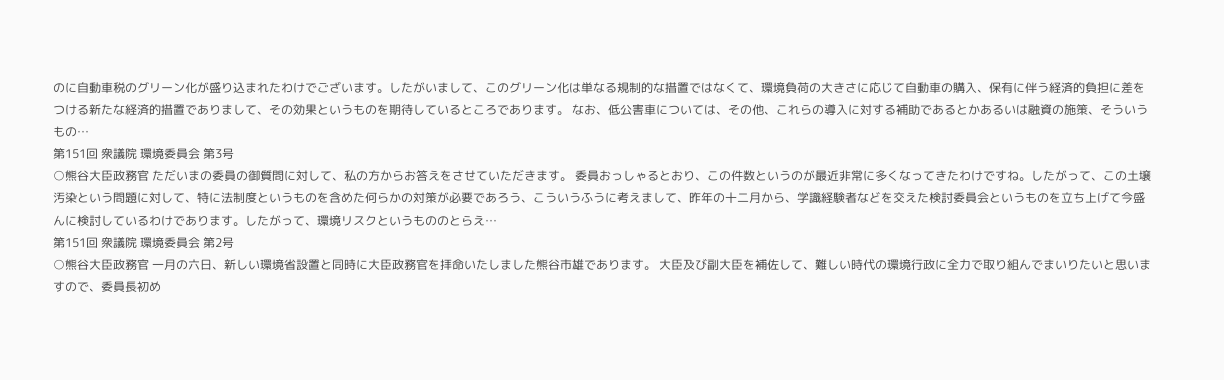のに自動車税のグリーン化が盛り込まれたわけでございます。したがいまして、このグリーン化は単なる規制的な措置ではなくて、環境負荷の大きさに応じて自動車の購入、保有に伴う経済的負担に差をつける新たな経済的措置でありまして、その効果というものを期待しているところであります。 なお、低公害車については、その他、これらの導入に対する補助であるとかあるいは融資の施策、そういうもの…
第151回 衆議院 環境委員会 第3号
○熊谷大臣政務官 ただいまの委員の御質問に対して、私の方からお答えをさせていただきます。 委員おっしゃるとおり、この件数というのが最近非常に多くなってきたわけですね。したがって、この土壌汚染という問題に対して、特に法制度というものを含めた何らかの対策が必要であろう、こういうふうに考えまして、昨年の十二月から、学識経験者などを交えた検討委員会というものを立ち上げて今盛んに検討しているわけであります。したがって、環境リスクというもののとらえ…
第151回 衆議院 環境委員会 第2号
○熊谷大臣政務官 一月の六日、新しい環境省設置と同時に大臣政務官を拝命いたしました熊谷市雄であります。 大臣及び副大臣を補佐して、難しい時代の環境行政に全力で取り組んでまいりたいと思いますので、委員長初め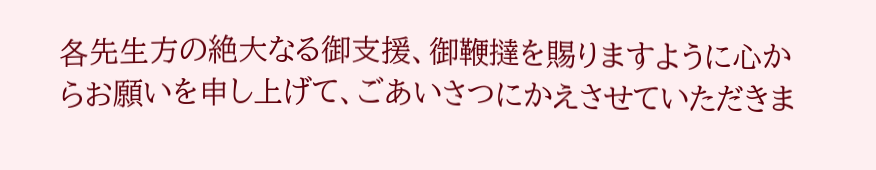各先生方の絶大なる御支援、御鞭撻を賜りますように心からお願いを申し上げて、ごあいさつにかえさせていただきま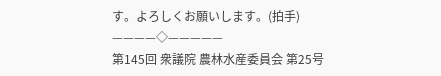す。よろしくお願いします。(拍手) ————◇—————
第145回 衆議院 農林水産委員会 第25号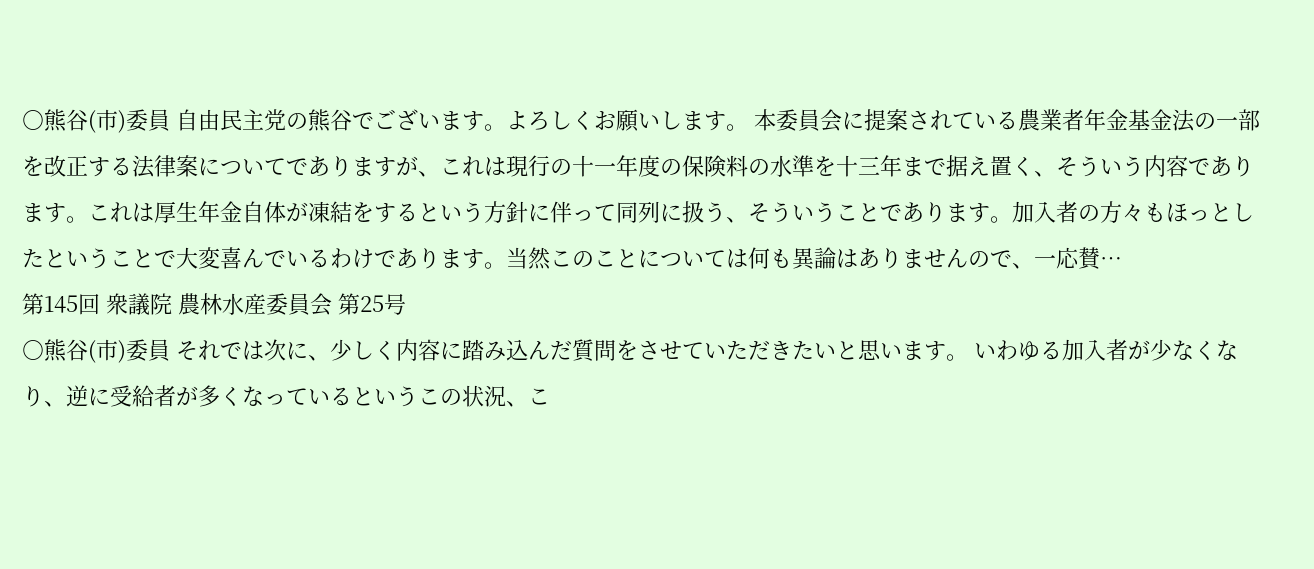○熊谷(市)委員 自由民主党の熊谷でございます。よろしくお願いします。 本委員会に提案されている農業者年金基金法の一部を改正する法律案についてでありますが、これは現行の十一年度の保険料の水準を十三年まで据え置く、そういう内容であります。これは厚生年金自体が凍結をするという方針に伴って同列に扱う、そういうことであります。加入者の方々もほっとしたということで大変喜んでいるわけであります。当然このことについては何も異論はありませんので、一応賛…
第145回 衆議院 農林水産委員会 第25号
○熊谷(市)委員 それでは次に、少しく内容に踏み込んだ質問をさせていただきたいと思います。 いわゆる加入者が少なくなり、逆に受給者が多くなっているというこの状況、こ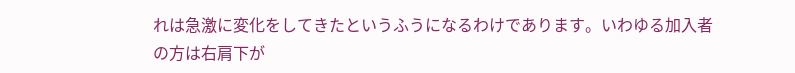れは急激に変化をしてきたというふうになるわけであります。いわゆる加入者の方は右肩下が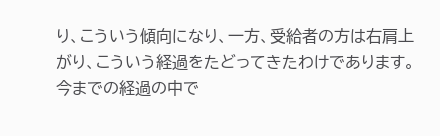り、こういう傾向になり、一方、受給者の方は右肩上がり、こういう経過をたどってきたわけであります。今までの経過の中で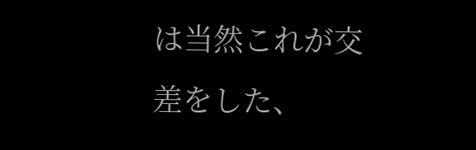は当然これが交差をした、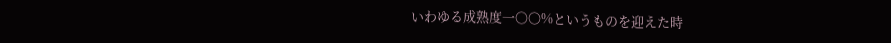いわゆる成熟度一〇〇%というものを迎えた時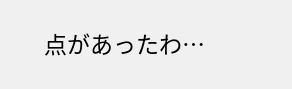点があったわ…